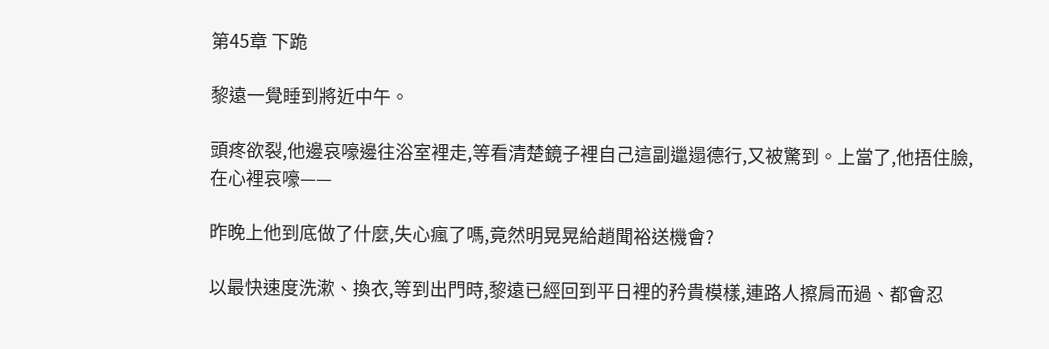第45章 下跪

黎遠一覺睡到將近中午。

頭疼欲裂,他邊哀嚎邊往浴室裡走,等看清楚鏡子裡自己這副邋遢德行,又被驚到。上當了,他捂住臉,在心裡哀嚎——

昨晚上他到底做了什麼,失心瘋了嗎,竟然明晃晃給趙聞裕送機會?

以最快速度洗漱、換衣,等到出門時,黎遠已經回到平日裡的矜貴模樣,連路人擦肩而過、都會忍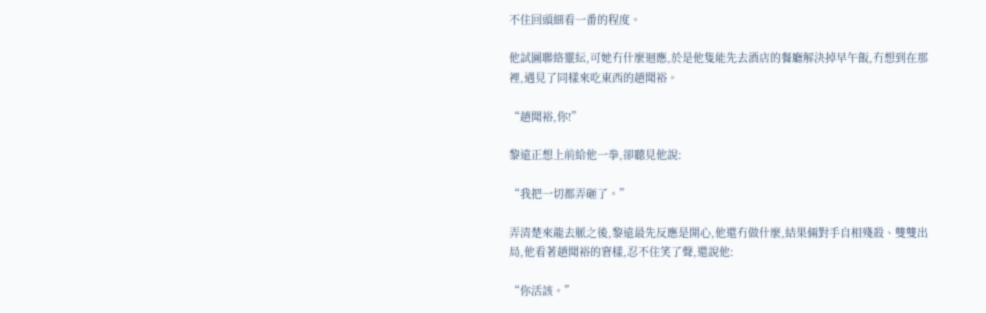不住回頭細看一番的程度。

他試圖聯絡靈紜,可她冇什麼迴應,於是他隻能先去酒店的餐廳解決掉早午飯,冇想到在那裡,遇見了同樣來吃東西的趙聞裕。

“趙聞裕,你!”

黎遠正想上前給他一拳,卻聽見他說:

“我把一切都弄砸了。”

弄清楚來龍去脈之後,黎遠最先反應是開心,他還冇做什麼,結果倆對手自相殘殺、雙雙出局,他看著趙聞裕的窘樣,忍不住笑了聲,還說他:

“你活該。”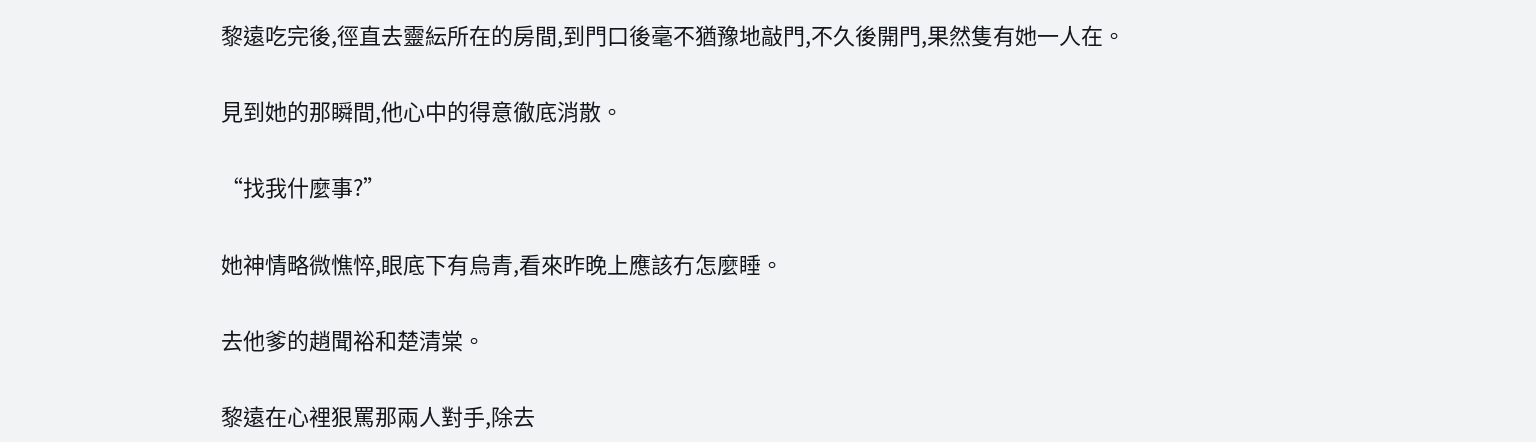黎遠吃完後,徑直去靈紜所在的房間,到門口後毫不猶豫地敲門,不久後開門,果然隻有她一人在。

見到她的那瞬間,他心中的得意徹底消散。

“找我什麼事?”

她神情略微憔悴,眼底下有烏青,看來昨晚上應該冇怎麼睡。

去他爹的趙聞裕和楚清棠。

黎遠在心裡狠罵那兩人對手,除去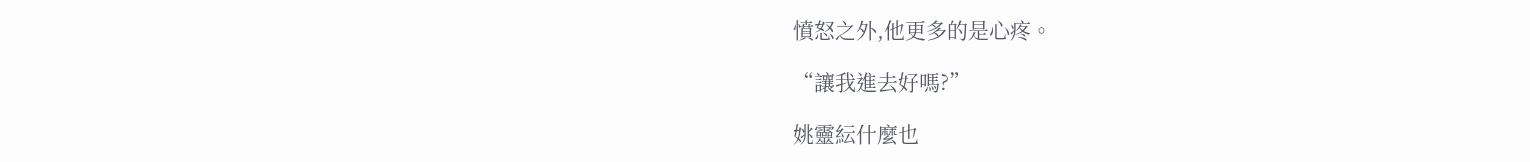憤怒之外,他更多的是心疼。

“讓我進去好嗎?”

姚靈紜什麼也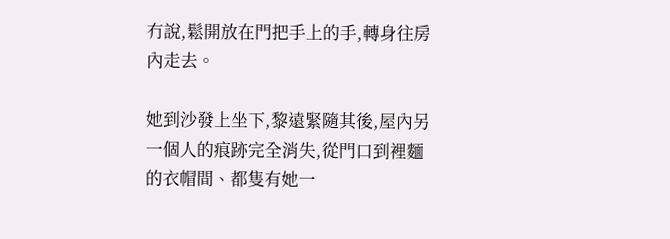冇說,鬆開放在門把手上的手,轉身往房內走去。

她到沙發上坐下,黎遠緊隨其後,屋內另一個人的痕跡完全消失,從門口到裡麵的衣帽間、都隻有她一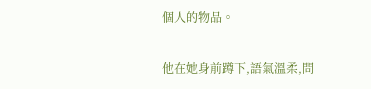個人的物品。

他在她身前蹲下,語氣溫柔,問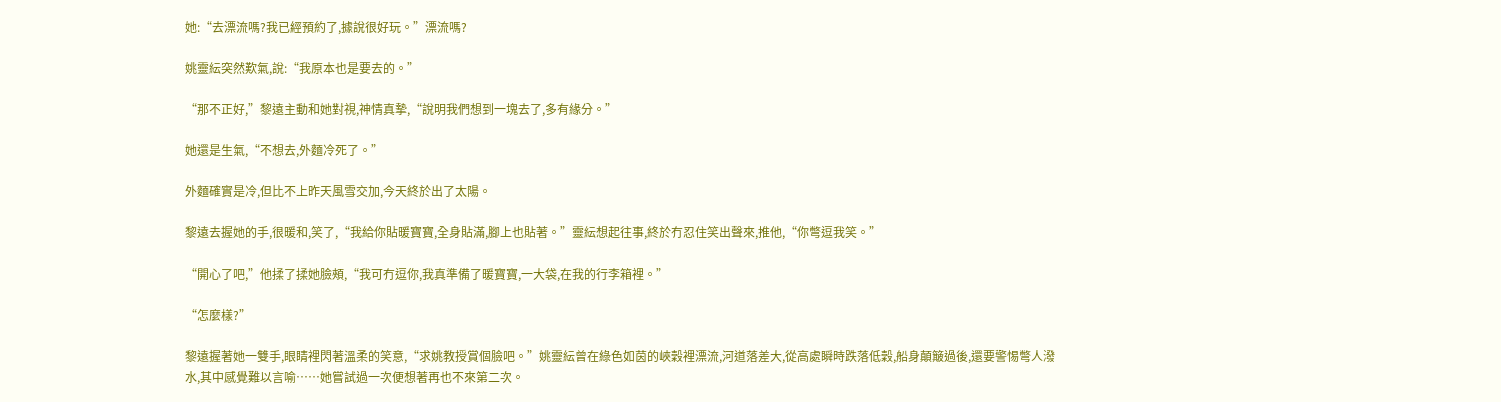她:“去漂流嗎?我已經預約了,據說很好玩。”漂流嗎?

姚靈紜突然歎氣,說:“我原本也是要去的。”

“那不正好,”黎遠主動和她對視,神情真摯,“說明我們想到一塊去了,多有緣分。”

她還是生氣,“不想去,外麵冷死了。”

外麵確實是冷,但比不上昨天風雪交加,今天終於出了太陽。

黎遠去握她的手,很暖和,笑了,“我給你貼暖寶寶,全身貼滿,腳上也貼著。”靈紜想起往事,終於冇忍住笑出聲來,推他,“你彆逗我笑。”

“開心了吧,”他揉了揉她臉頰,“我可冇逗你,我真準備了暖寶寶,一大袋,在我的行李箱裡。”

“怎麼樣?”

黎遠握著她一雙手,眼睛裡閃著溫柔的笑意,“求姚教授賞個臉吧。”姚靈紜曾在綠色如茵的峽穀裡漂流,河道落差大,從高處瞬時跌落低穀,船身顛簸過後,還要警惕彆人潑水,其中感覺難以言喻……她嘗試過一次便想著再也不來第二次。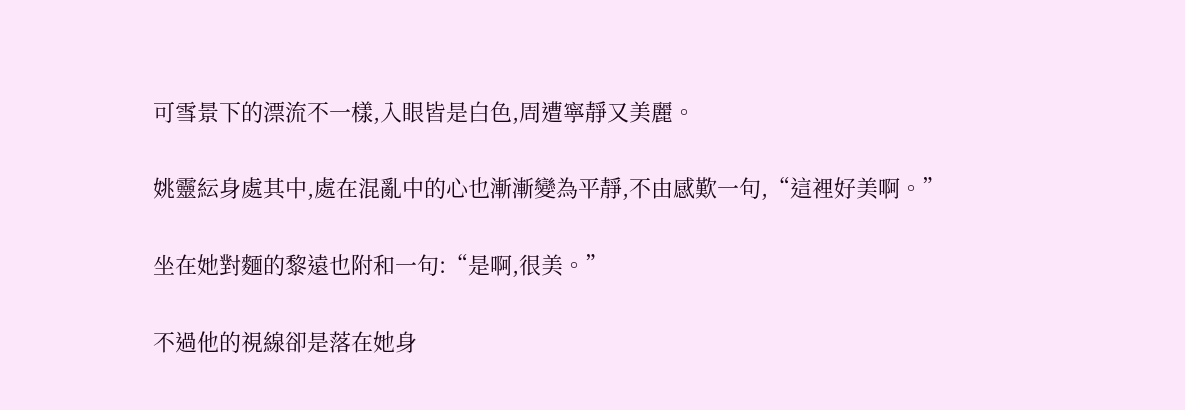可雪景下的漂流不一樣,入眼皆是白色,周遭寧靜又美麗。

姚靈紜身處其中,處在混亂中的心也漸漸變為平靜,不由感歎一句,“這裡好美啊。”

坐在她對麵的黎遠也附和一句:“是啊,很美。”

不過他的視線卻是落在她身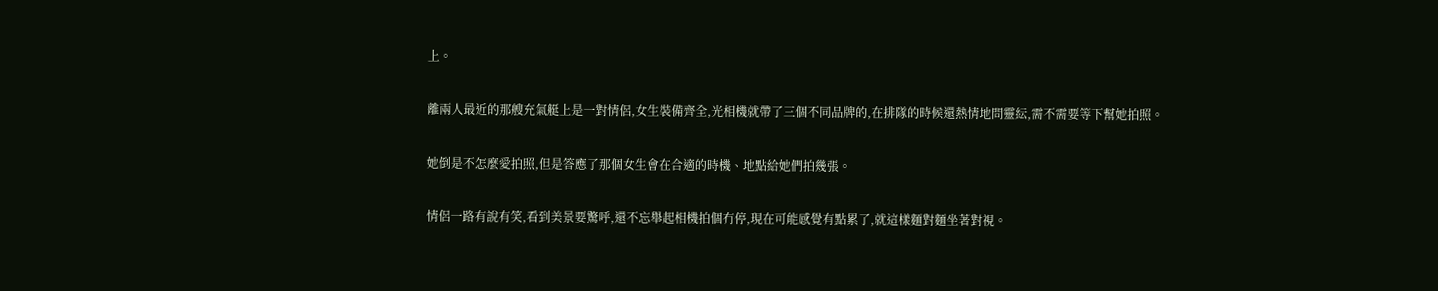上。

離兩人最近的那艘充氣艇上是一對情侶,女生裝備齊全,光相機就帶了三個不同品牌的,在排隊的時候還熱情地問靈紜,需不需要等下幫她拍照。

她倒是不怎麼愛拍照,但是答應了那個女生會在合適的時機、地點給她們拍幾張。

情侶一路有說有笑,看到美景要驚呼,還不忘舉起相機拍個冇停,現在可能感覺有點累了,就這樣麵對麵坐著對視。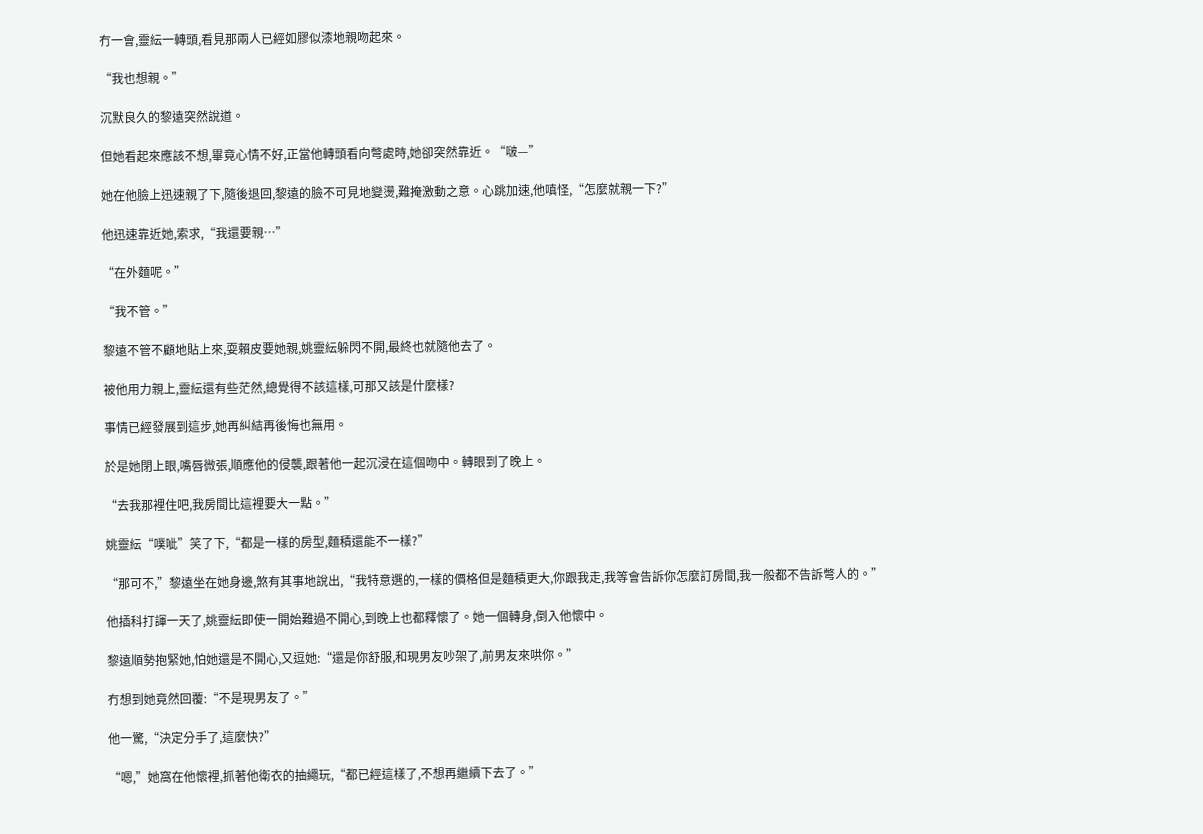冇一會,靈紜一轉頭,看見那兩人已經如膠似漆地親吻起來。

“我也想親。”

沉默良久的黎遠突然說道。

但她看起來應該不想,畢竟心情不好,正當他轉頭看向彆處時,她卻突然靠近。“啵—”

她在他臉上迅速親了下,隨後退回,黎遠的臉不可見地變燙,難掩激動之意。心跳加速,他嗔怪,“怎麼就親一下?”

他迅速靠近她,索求,“我還要親…”

“在外麵呢。”

“我不管。”

黎遠不管不顧地貼上來,耍賴皮要她親,姚靈紜躲閃不開,最終也就隨他去了。

被他用力親上,靈紜還有些茫然,總覺得不該這樣,可那又該是什麼樣?

事情已經發展到這步,她再糾結再後悔也無用。

於是她閉上眼,嘴唇微張,順應他的侵襲,跟著他一起沉浸在這個吻中。轉眼到了晚上。

“去我那裡住吧,我房間比這裡要大一點。”

姚靈紜“噗呲”笑了下,“都是一樣的房型,麵積還能不一樣?”

“那可不,”黎遠坐在她身邊,煞有其事地說出,“我特意選的,一樣的價格但是麵積更大,你跟我走,我等會告訴你怎麼訂房間,我一般都不告訴彆人的。”

他插科打諢一天了,姚靈紜即使一開始難過不開心,到晚上也都釋懷了。她一個轉身,倒入他懷中。

黎遠順勢抱緊她,怕她還是不開心,又逗她:“還是你舒服,和現男友吵架了,前男友來哄你。”

冇想到她竟然回覆:“不是現男友了。”

他一驚,“決定分手了,這麼快?”

“嗯,”她窩在他懷裡,抓著他衛衣的抽繩玩,“都已經這樣了,不想再繼續下去了。”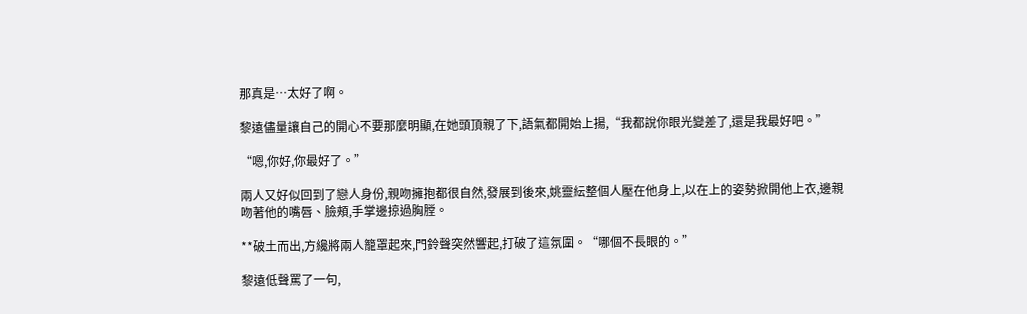那真是…太好了啊。

黎遠儘量讓自己的開心不要那麼明顯,在她頭頂親了下,語氣都開始上揚,“我都說你眼光變差了,還是我最好吧。”

“嗯,你好,你最好了。”

兩人又好似回到了戀人身份,親吻擁抱都很自然,發展到後來,姚靈紜整個人壓在他身上,以在上的姿勢掀開他上衣,邊親吻著他的嘴唇、臉頰,手掌邊掠過胸膛。

**破土而出,方纔將兩人籠罩起來,門鈴聲突然響起,打破了這氛圍。“哪個不長眼的。”

黎遠低聲罵了一句,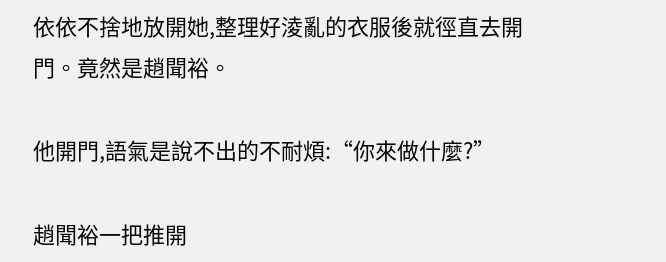依依不捨地放開她,整理好淩亂的衣服後就徑直去開門。竟然是趙聞裕。

他開門,語氣是說不出的不耐煩:“你來做什麼?”

趙聞裕一把推開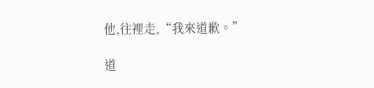他,往裡走,“我來道歉。”

道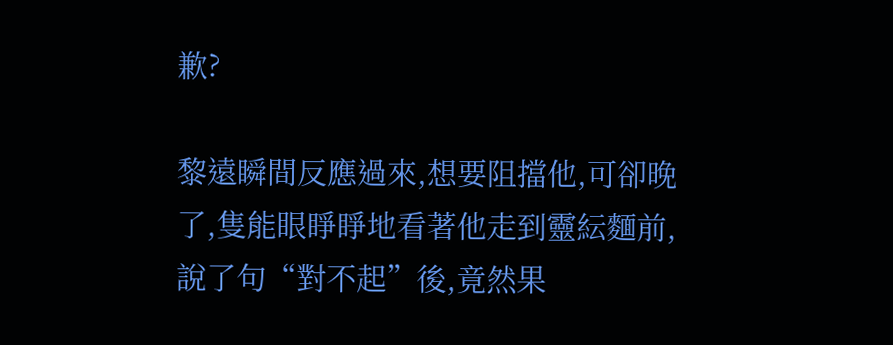歉?

黎遠瞬間反應過來,想要阻擋他,可卻晚了,隻能眼睜睜地看著他走到靈紜麵前,說了句“對不起”後,竟然果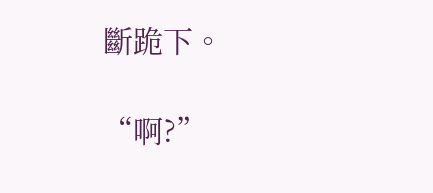斷跪下。

“啊?”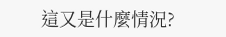這又是什麼情況?